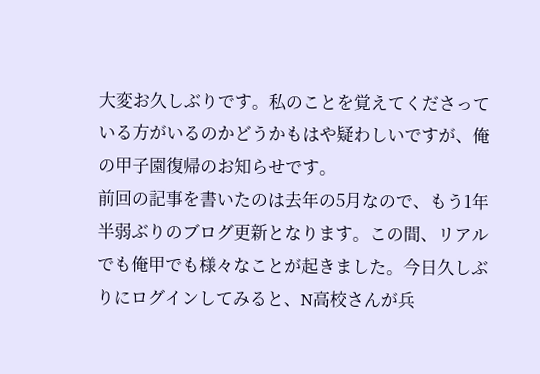大変お久しぶりです。私のことを覚えてくださっている方がいるのかどうかもはや疑わしいですが、俺の甲子園復帰のお知らせです。
前回の記事を書いたのは去年の5月なので、もう1年半弱ぶりのブログ更新となります。この間、リアルでも俺甲でも様々なことが起きました。今日久しぶりにログインしてみると、N高校さんが兵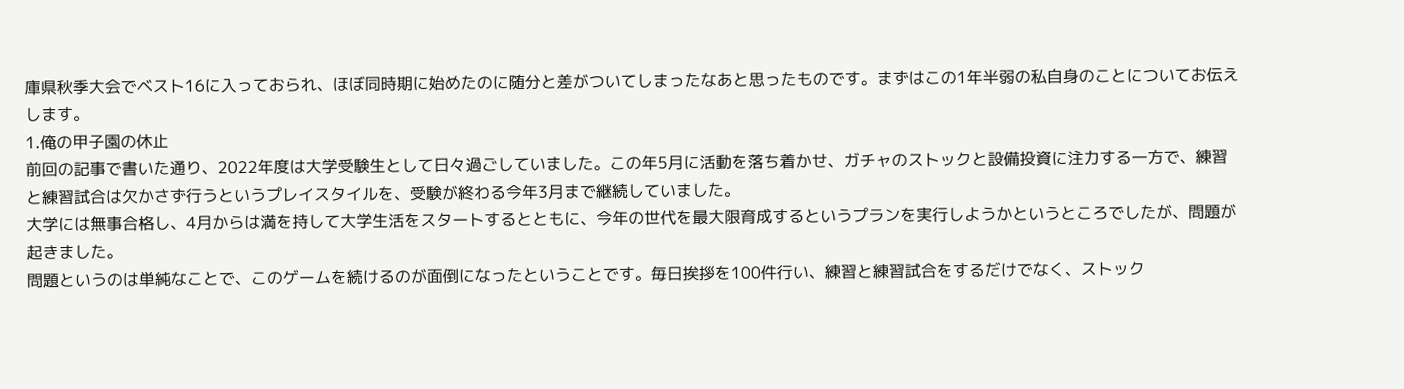庫県秋季大会でベスト16に入っておられ、ほぼ同時期に始めたのに随分と差がついてしまったなあと思ったものです。まずはこの1年半弱の私自身のことについてお伝えします。
1.俺の甲子園の休止
前回の記事で書いた通り、2022年度は大学受験生として日々過ごしていました。この年5月に活動を落ち着かせ、ガチャのストックと設備投資に注力する一方で、練習と練習試合は欠かさず行うというプレイスタイルを、受験が終わる今年3月まで継続していました。
大学には無事合格し、4月からは満を持して大学生活をスタートするとともに、今年の世代を最大限育成するというプランを実行しようかというところでしたが、問題が起きました。
問題というのは単純なことで、このゲームを続けるのが面倒になったということです。毎日挨拶を100件行い、練習と練習試合をするだけでなく、ストック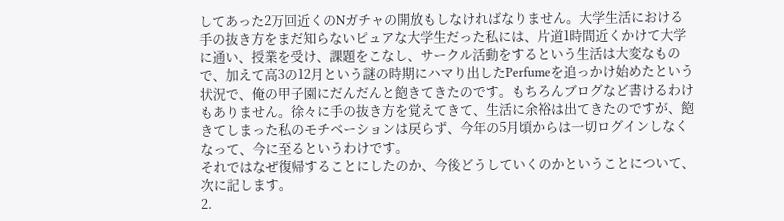してあった2万回近くのNガチャの開放もしなければなりません。大学生活における手の抜き方をまだ知らないピュアな大学生だった私には、片道1時間近くかけて大学に通い、授業を受け、課題をこなし、サークル活動をするという生活は大変なもので、加えて高3の12月という謎の時期にハマり出したPerfumeを追っかけ始めたという状況で、俺の甲子園にだんだんと飽きてきたのです。もちろんブログなど書けるわけもありません。徐々に手の抜き方を覚えてきて、生活に余裕は出てきたのですが、飽きてしまった私のモチベーションは戻らず、今年の5月頃からは一切ログインしなくなって、今に至るというわけです。
それではなぜ復帰することにしたのか、今後どうしていくのかということについて、次に記します。
2.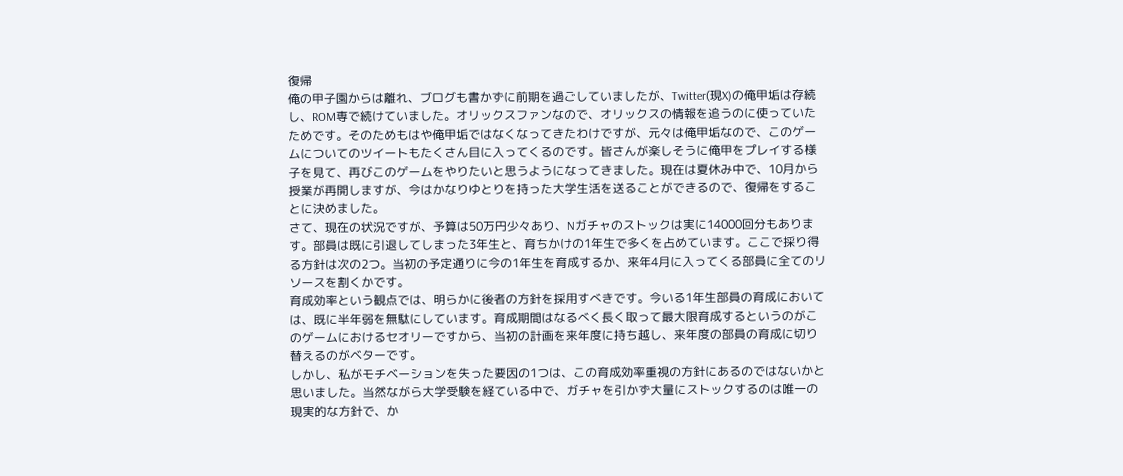復帰
俺の甲子園からは離れ、ブログも書かずに前期を過ごしていましたが、Twitter(現X)の俺甲垢は存続し、ROM専で続けていました。オリックスファンなので、オリックスの情報を追うのに使っていたためです。そのためもはや俺甲垢ではなくなってきたわけですが、元々は俺甲垢なので、このゲームについてのツイートもたくさん目に入ってくるのです。皆さんが楽しそうに俺甲をプレイする様子を見て、再びこのゲームをやりたいと思うようになってきました。現在は夏休み中で、10月から授業が再開しますが、今はかなりゆとりを持った大学生活を送ることができるので、復帰をすることに決めました。
さて、現在の状況ですが、予算は50万円少々あり、Nガチャのストックは実に14000回分もあります。部員は既に引退してしまった3年生と、育ちかけの1年生で多くを占めています。ここで採り得る方針は次の2つ。当初の予定通りに今の1年生を育成するか、来年4月に入ってくる部員に全てのリソースを割くかです。
育成効率という観点では、明らかに後者の方針を採用すべきです。今いる1年生部員の育成においては、既に半年弱を無駄にしています。育成期間はなるべく長く取って最大限育成するというのがこのゲームにおけるセオリーですから、当初の計画を来年度に持ち越し、来年度の部員の育成に切り替えるのがベターです。
しかし、私がモチベーションを失った要因の1つは、この育成効率重視の方針にあるのではないかと思いました。当然ながら大学受験を経ている中で、ガチャを引かず大量にストックするのは唯一の現実的な方針で、か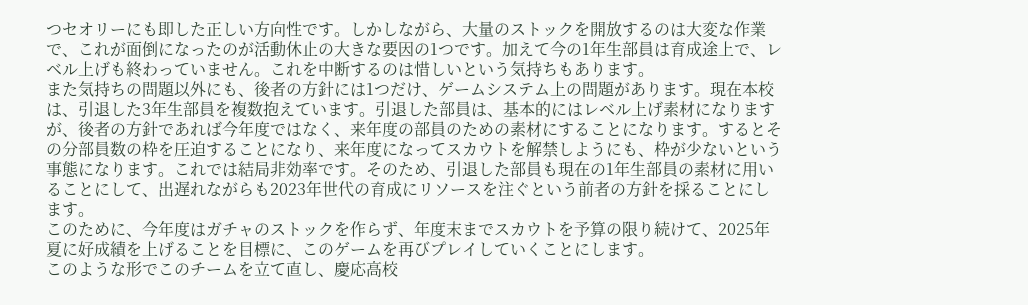つセオリーにも即した正しい方向性です。しかしながら、大量のストックを開放するのは大変な作業で、これが面倒になったのが活動休止の大きな要因の1つです。加えて今の1年生部員は育成途上で、レベル上げも終わっていません。これを中断するのは惜しいという気持ちもあります。
また気持ちの問題以外にも、後者の方針には1つだけ、ゲームシステム上の問題があります。現在本校は、引退した3年生部員を複数抱えています。引退した部員は、基本的にはレベル上げ素材になりますが、後者の方針であれば今年度ではなく、来年度の部員のための素材にすることになります。するとその分部員数の枠を圧迫することになり、来年度になってスカウトを解禁しようにも、枠が少ないという事態になります。これでは結局非効率です。そのため、引退した部員も現在の1年生部員の素材に用いることにして、出遅れながらも2023年世代の育成にリソースを注ぐという前者の方針を採ることにします。
このために、今年度はガチャのストックを作らず、年度末までスカウトを予算の限り続けて、2025年夏に好成績を上げることを目標に、このゲームを再びプレイしていくことにします。
このような形でこのチームを立て直し、慶応高校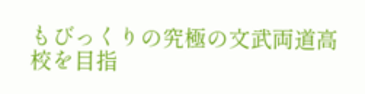もびっくりの究極の文武両道高校を目指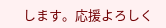します。応援よろしく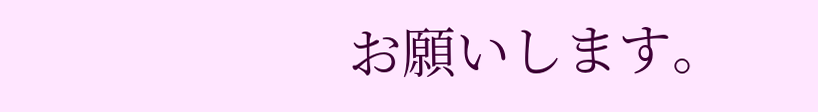お願いします。